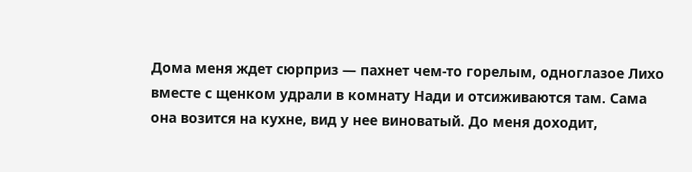Дома меня ждет сюрприз — пахнет чем-то горелым, одноглазое Лихо вместе с щенком удрали в комнату Нади и отсиживаются там. Сама она возится на кухне, вид у нее виноватый. До меня доходит,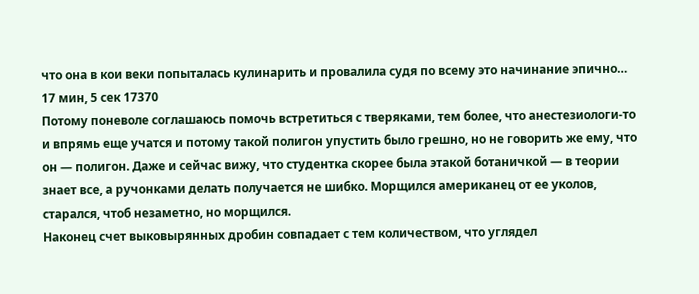что она в кои веки попыталась кулинарить и провалила судя по всему это начинание эпично…
17 мин, 5 сек 17370
Потому поневоле соглашаюсь помочь встретиться с тверяками, тем более, что анестезиологи-то и впрямь еще учатся и потому такой полигон упустить было грешно, но не говорить же ему, что он — полигон. Даже и сейчас вижу, что студентка скорее была этакой ботаничкой — в теории знает все, а ручонками делать получается не шибко. Морщился американец от ее уколов, старался, чтоб незаметно, но морщился.
Наконец счет выковырянных дробин совпадает с тем количеством, что углядел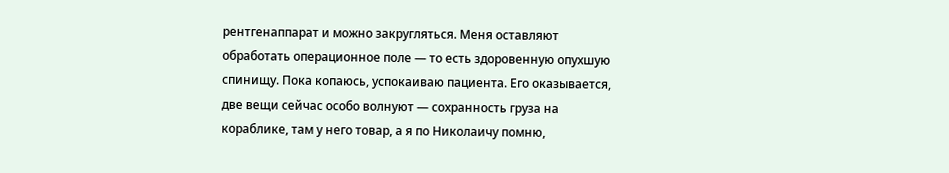рентгенаппарат и можно закругляться. Меня оставляют обработать операционное поле — то есть здоровенную опухшую спинищу. Пока копаюсь, успокаиваю пациента. Его оказывается, две вещи сейчас особо волнуют — сохранность груза на кораблике, там у него товар, а я по Николаичу помню,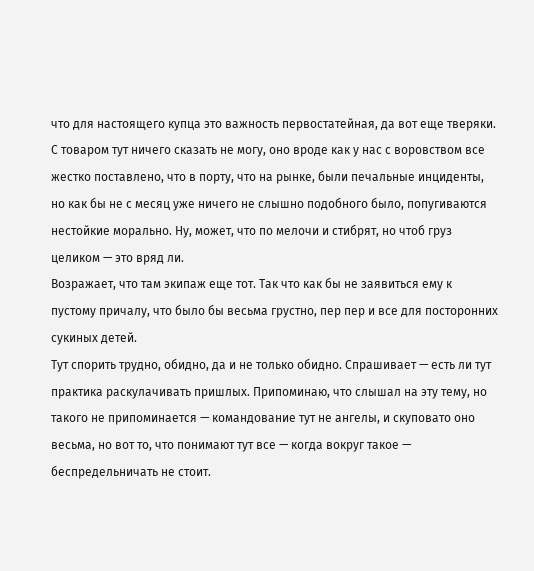что для настоящего купца это важность первостатейная, да вот еще тверяки.
С товаром тут ничего сказать не могу, оно вроде как у нас с воровством все жестко поставлено, что в порту, что на рынке, были печальные инциденты, но как бы не с месяц уже ничего не слышно подобного было, попугиваются нестойкие морально. Ну, может, что по мелочи и стибрят, но чтоб груз целиком — это вряд ли.
Возражает, что там экипаж еще тот. Так что как бы не заявиться ему к пустому причалу, что было бы весьма грустно, пер пер и все для посторонних сукиных детей.
Тут спорить трудно, обидно, да и не только обидно. Спрашивает — есть ли тут практика раскулачивать пришлых. Припоминаю, что слышал на эту тему, но такого не припоминается — командование тут не ангелы, и скуповато оно весьма, но вот то, что понимают тут все — когда вокруг такое — беспредельничать не стоит.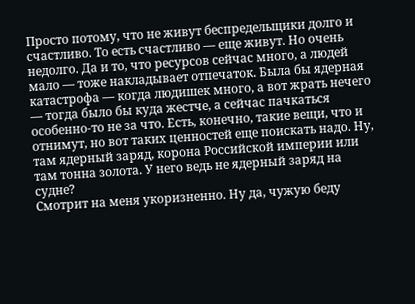Просто потому, что не живут беспредельщики долго и счастливо. То есть счастливо — еще живут. Но очень недолго. Да и то, что ресурсов сейчас много, а людей мало — тоже накладывает отпечаток. Была бы ядерная катастрофа — когда людишек много, а вот жрать нечего — тогда было бы куда жестче, а сейчас пачкаться особенно-то не за что. Есть, конечно, такие вещи, что и отнимут, но вот таких ценностей еще поискать надо. Ну, там ядерный заряд, корона Российской империи или там тонна золота. У него ведь не ядерный заряд на судне?
Смотрит на меня укоризненно. Ну да, чужую беду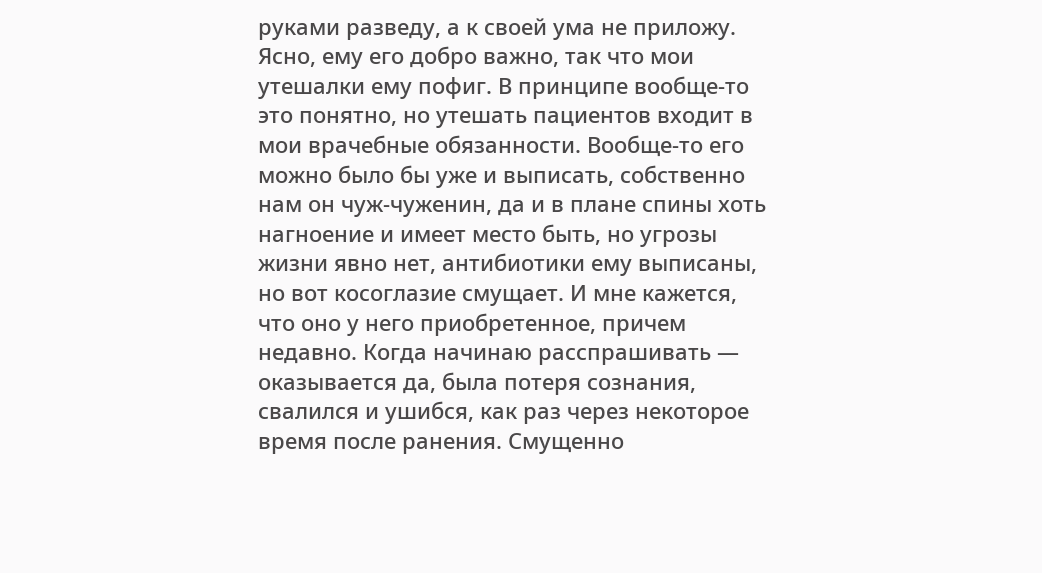руками разведу, а к своей ума не приложу. Ясно, ему его добро важно, так что мои утешалки ему пофиг. В принципе вообще-то это понятно, но утешать пациентов входит в мои врачебные обязанности. Вообще-то его можно было бы уже и выписать, собственно нам он чуж-чуженин, да и в плане спины хоть нагноение и имеет место быть, но угрозы жизни явно нет, антибиотики ему выписаны, но вот косоглазие смущает. И мне кажется, что оно у него приобретенное, причем недавно. Когда начинаю расспрашивать — оказывается да, была потеря сознания, свалился и ушибся, как раз через некоторое время после ранения. Смущенно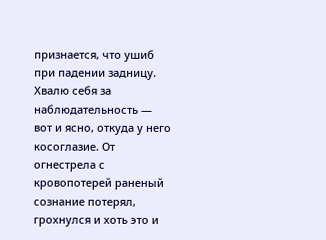признается, что ушиб при падении задницу. Хвалю себя за наблюдательность — вот и ясно, откуда у него косоглазие. От огнестрела с кровопотерей раненый сознание потерял, грохнулся и хоть это и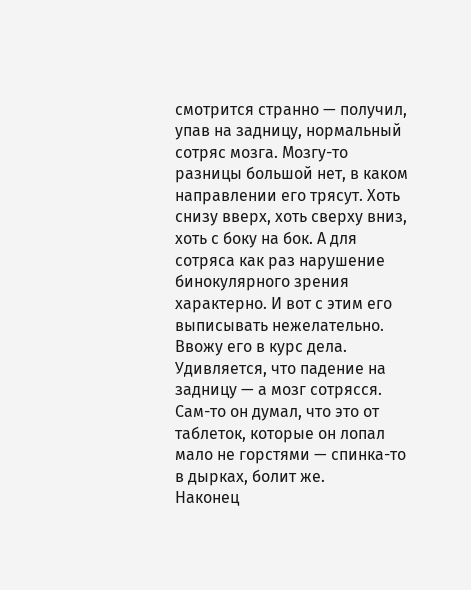смотрится странно — получил, упав на задницу, нормальный сотряс мозга. Мозгу-то разницы большой нет, в каком направлении его трясут. Хоть снизу вверх, хоть сверху вниз, хоть с боку на бок. А для сотряса как раз нарушение бинокулярного зрения характерно. И вот с этим его выписывать нежелательно.
Ввожу его в курс дела. Удивляется, что падение на задницу — а мозг сотрясся. Сам-то он думал, что это от таблеток, которые он лопал мало не горстями — спинка-то в дырках, болит же.
Наконец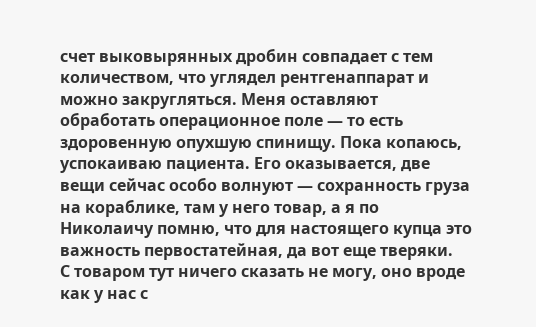счет выковырянных дробин совпадает с тем количеством, что углядел рентгенаппарат и можно закругляться. Меня оставляют обработать операционное поле — то есть здоровенную опухшую спинищу. Пока копаюсь, успокаиваю пациента. Его оказывается, две вещи сейчас особо волнуют — сохранность груза на кораблике, там у него товар, а я по Николаичу помню, что для настоящего купца это важность первостатейная, да вот еще тверяки.
С товаром тут ничего сказать не могу, оно вроде как у нас с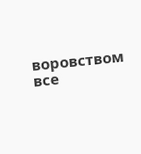воровством все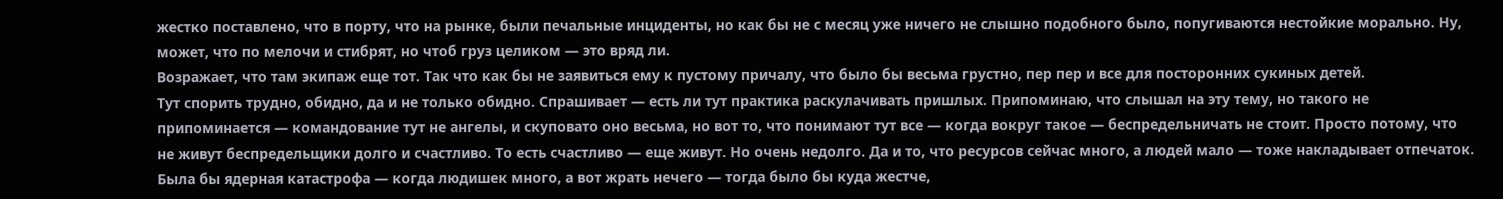жестко поставлено, что в порту, что на рынке, были печальные инциденты, но как бы не с месяц уже ничего не слышно подобного было, попугиваются нестойкие морально. Ну, может, что по мелочи и стибрят, но чтоб груз целиком — это вряд ли.
Возражает, что там экипаж еще тот. Так что как бы не заявиться ему к пустому причалу, что было бы весьма грустно, пер пер и все для посторонних сукиных детей.
Тут спорить трудно, обидно, да и не только обидно. Спрашивает — есть ли тут практика раскулачивать пришлых. Припоминаю, что слышал на эту тему, но такого не припоминается — командование тут не ангелы, и скуповато оно весьма, но вот то, что понимают тут все — когда вокруг такое — беспредельничать не стоит. Просто потому, что не живут беспредельщики долго и счастливо. То есть счастливо — еще живут. Но очень недолго. Да и то, что ресурсов сейчас много, а людей мало — тоже накладывает отпечаток. Была бы ядерная катастрофа — когда людишек много, а вот жрать нечего — тогда было бы куда жестче,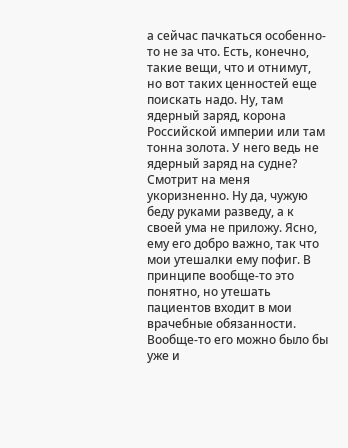а сейчас пачкаться особенно-то не за что. Есть, конечно, такие вещи, что и отнимут, но вот таких ценностей еще поискать надо. Ну, там ядерный заряд, корона Российской империи или там тонна золота. У него ведь не ядерный заряд на судне?
Смотрит на меня укоризненно. Ну да, чужую беду руками разведу, а к своей ума не приложу. Ясно, ему его добро важно, так что мои утешалки ему пофиг. В принципе вообще-то это понятно, но утешать пациентов входит в мои врачебные обязанности. Вообще-то его можно было бы уже и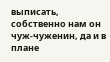выписать, собственно нам он чуж-чуженин, да и в плане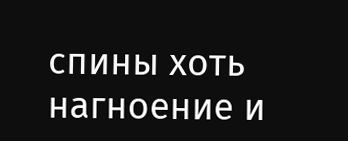спины хоть нагноение и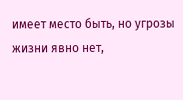имеет место быть, но угрозы жизни явно нет,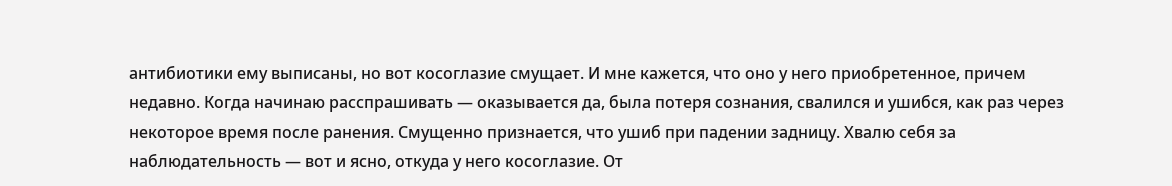антибиотики ему выписаны, но вот косоглазие смущает. И мне кажется, что оно у него приобретенное, причем недавно. Когда начинаю расспрашивать — оказывается да, была потеря сознания, свалился и ушибся, как раз через некоторое время после ранения. Смущенно признается, что ушиб при падении задницу. Хвалю себя за наблюдательность — вот и ясно, откуда у него косоглазие. От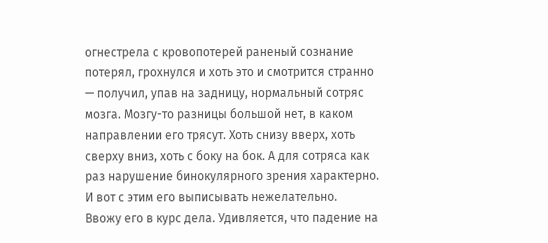огнестрела с кровопотерей раненый сознание потерял, грохнулся и хоть это и смотрится странно — получил, упав на задницу, нормальный сотряс мозга. Мозгу-то разницы большой нет, в каком направлении его трясут. Хоть снизу вверх, хоть сверху вниз, хоть с боку на бок. А для сотряса как раз нарушение бинокулярного зрения характерно. И вот с этим его выписывать нежелательно.
Ввожу его в курс дела. Удивляется, что падение на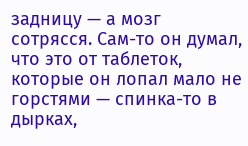задницу — а мозг сотрясся. Сам-то он думал, что это от таблеток, которые он лопал мало не горстями — спинка-то в дырках,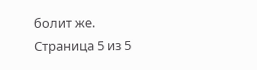болит же.
Страница 5 из 5